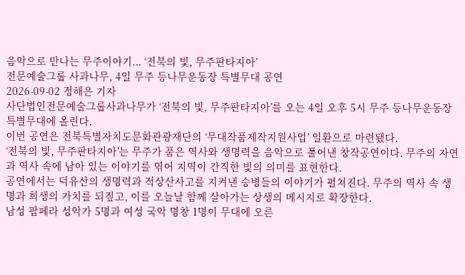음악으로 만나는 무주이야기... ‘전북의 빛, 무주판타지아’
전문예술그룹 사과나무, 4일 무주 등나무운동장 특별무대 공연
2026-09-02 정해은 기자
사단법인전문예술그룹사과나무가 ‘전북의 빛, 무주판타지아’를 오는 4일 오후 5시 무주 등나무운동장 특별무대에 올린다.
이번 공연은 전북특별자치도문화관광재단의 ‘무대작품제작지원사업’ 일환으로 마련됐다.
‘전북의 빛, 무주판타지아’는 무주가 품은 역사와 생명력을 음악으로 풀어낸 창작공연이다. 무주의 자연과 역사 속에 남아 있는 이야기를 엮어 지역이 간직한 빛의 의미를 표현한다.
공연에서는 덕유산의 생명력과 적상산사고를 지켜낸 승병들의 이야기가 펼쳐진다. 무주의 역사 속 생명과 희생의 가치를 되짚고, 이를 오늘날 함께 살아가는 상생의 메시지로 확장한다.
남성 팝페라 성악가 5명과 여성 국악 명창 1명이 무대에 오른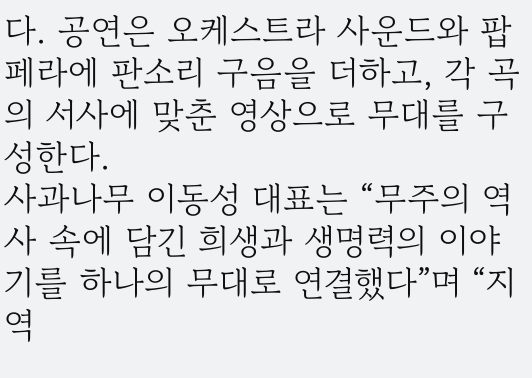다. 공연은 오케스트라 사운드와 팝페라에 판소리 구음을 더하고, 각 곡의 서사에 맞춘 영상으로 무대를 구성한다.
사과나무 이동성 대표는 “무주의 역사 속에 담긴 희생과 생명력의 이야기를 하나의 무대로 연결했다”며 “지역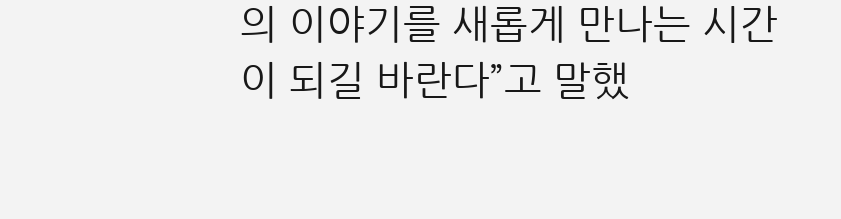의 이야기를 새롭게 만나는 시간이 되길 바란다”고 말했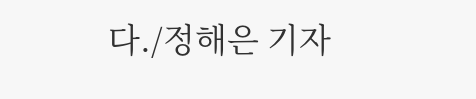다./정해은 기자